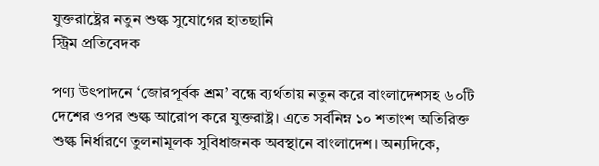যুক্তরাষ্ট্রের নতুন শুল্ক সুযোগের হাতছানি
স্ট্রিম প্রতিবেদক

পণ্য উৎপাদনে ‘জোরপূর্বক শ্রম’ বন্ধে ব্যর্থতায় নতুন করে বাংলাদেশসহ ৬০টি দেশের ওপর শুল্ক আরোপ করে যুক্তরাষ্ট্র। এতে সর্বনিম্ন ১০ শতাংশ অতিরিক্ত শুল্ক নির্ধারণে তুলনামূলক সুবিধাজনক অবস্থানে বাংলাদেশ। অন্যদিকে,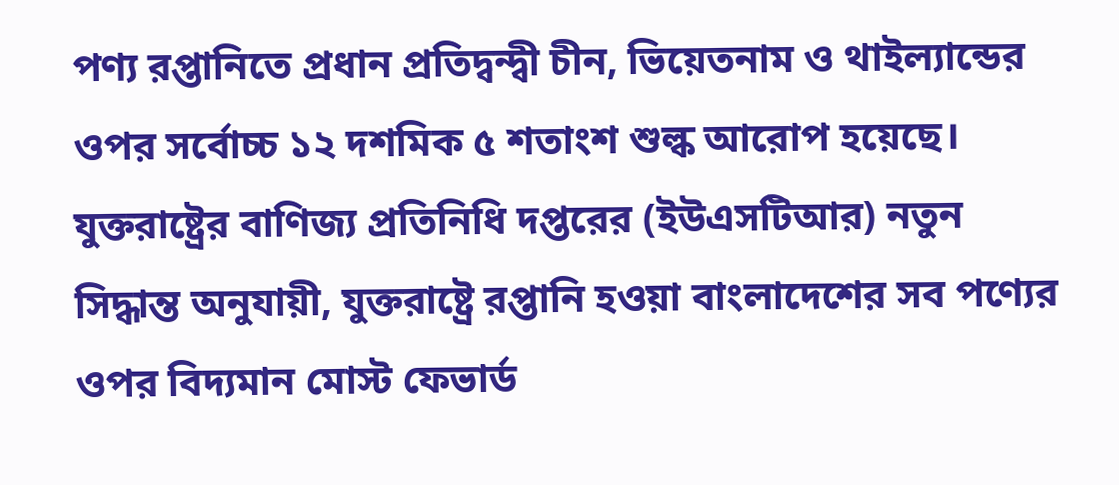পণ্য রপ্তানিতে প্রধান প্রতিদ্বন্দ্বী চীন, ভিয়েতনাম ও থাইল্যান্ডের ওপর সর্বোচ্চ ১২ দশমিক ৫ শতাংশ শুল্ক আরোপ হয়েছে।
যুক্তরাষ্ট্রের বাণিজ্য প্রতিনিধি দপ্তরের (ইউএসটিআর) নতুন সিদ্ধান্ত অনুযায়ী, যুক্তরাষ্ট্রে রপ্তানি হওয়া বাংলাদেশের সব পণ্যের ওপর বিদ্যমান মোস্ট ফেভার্ড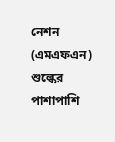নেশন (এমএফএন) শুল্কের পাশাপাশি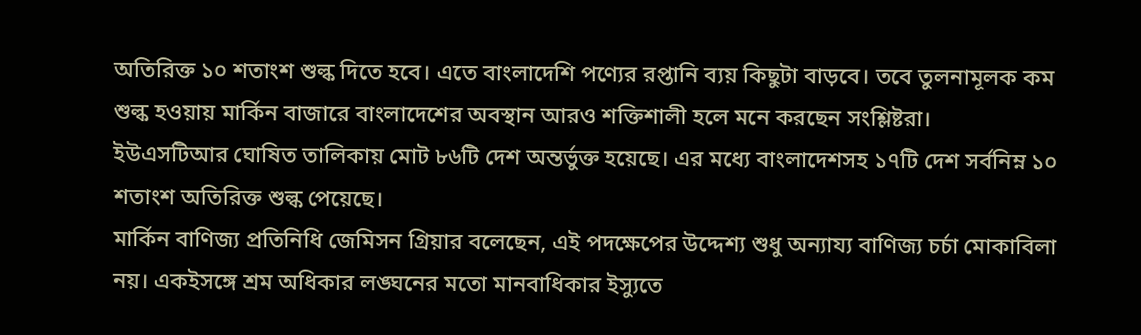অতিরিক্ত ১০ শতাংশ শুল্ক দিতে হবে। এতে বাংলাদেশি পণ্যের রপ্তানি ব্যয় কিছুটা বাড়বে। তবে তুলনামূলক কম শুল্ক হওয়ায় মার্কিন বাজারে বাংলাদেশের অবস্থান আরও শক্তিশালী হলে মনে করছেন সংশ্লিষ্টরা।
ইউএসটিআর ঘোষিত তালিকায় মোট ৮৬টি দেশ অন্তর্ভুক্ত হয়েছে। এর মধ্যে বাংলাদেশসহ ১৭টি দেশ সর্বনিম্ন ১০ শতাংশ অতিরিক্ত শুল্ক পেয়েছে।
মার্কিন বাণিজ্য প্রতিনিধি জেমিসন গ্রিয়ার বলেছেন, এই পদক্ষেপের উদ্দেশ্য শুধু অন্যায্য বাণিজ্য চর্চা মোকাবিলা নয়। একইসঙ্গে শ্রম অধিকার লঙ্ঘনের মতো মানবাধিকার ইস্যুতে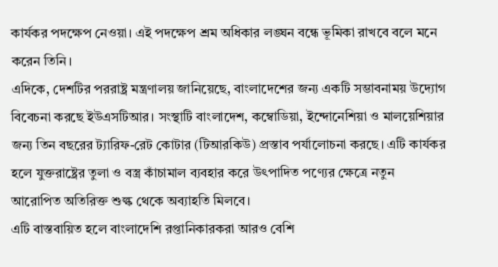কার্যকর পদক্ষেপ নেওয়া। এই পদক্ষেপ শ্রম অধিকার লঙ্ঘন বন্ধে ভূমিকা রাখবে বলে মনে করেন তিনি।
এদিকে, দেশটির পররাষ্ট্র মন্ত্রণালয় জানিয়েছে, বাংলাদেশের জন্য একটি সম্ভাবনাময় উদ্যোগ বিবেচনা করছে ইউএসটিআর। সংস্থাটি বাংলাদেশ, কম্বোডিয়া, ইন্দোনেশিয়া ও মালয়েশিয়ার জন্য তিন বছরের ট্যারিফ-রেট কোটার (টিআরকিউ) প্রস্তাব পর্যালোচনা করছে। এটি কার্যকর হলে যুক্তরাষ্ট্রের তুলা ও বস্ত্র কাঁচামাল ব্যবহার করে উৎপাদিত পণ্যের ক্ষেত্রে নতুন আরোপিত অতিরিক্ত শুল্ক থেকে অব্যাহতি মিলবে।
এটি বাস্তবায়িত হলে বাংলাদেশি রপ্তানিকারকরা আরও বেশি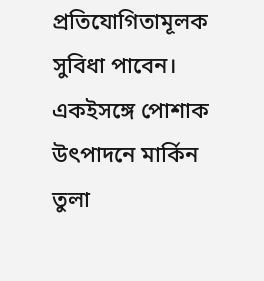প্রতিযোগিতামূলক সুবিধা পাবেন। একইসঙ্গে পোশাক উৎপাদনে মার্কিন তুলা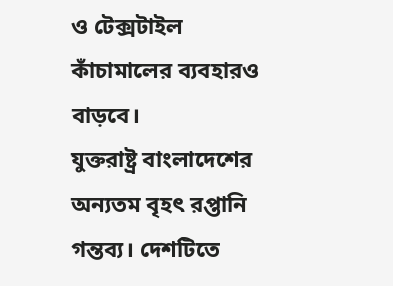ও টেক্সটাইল কাঁচামালের ব্যবহারও বাড়বে।
যুক্তরাষ্ট্র বাংলাদেশের অন্যতম বৃহৎ রপ্তানি গন্তব্য। দেশটিতে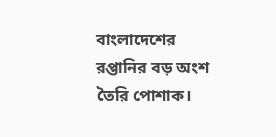বাংলাদেশের রপ্তানির বড় অংশ তৈরি পোশাক।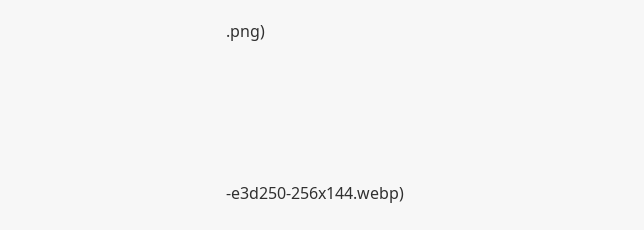.png)




-e3d250-256x144.webp)